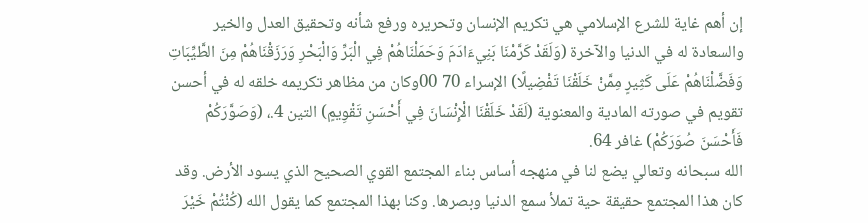إن أهم غاية للشرع الإسلامي هي تكريم الإنسان وتحريره ورفع شأنه وتحقيق العدل والخير والسعادة له في الدنيا والآخرة (وَلَقَدْ كَرَّمْنَا بَنِيءَادَمَ وَحَمَلْنَاهُمْ فِي الْبَرِّ وَالْبَحْرِ وَرَزَقْنَاهُمْ مِنَ الطَّيِّبَاتِ وَفَضَّلْنَاهُمْ عَلَى كَثِيرٍ مِمَّنْ خَلَقْنَا تَفْضِيلًا) الإسراء 70 00وكان من مظاهر تكريمه خلقه له في أحسن تقويم في صورته المادية والمعنوية (لَقَدْ خَلَقْنَا الْإِنْسَانَ فِي أَحْسَنِ تَقْوِيمٍ) التين 4.، (وَصَوَّرَكُمْ فَأَحْسَنَ صُوَرَكُمْ) غافر 64.
الله سبحانه وتعالي يضع لنا في منهجه أساس بناء المجتمع القوي الصحيح الذي يسود الأرض. وقد كان هذا المجتمع حقيقة حية تملأ سمع الدنيا وبصرها. وكنا بهذا المجتمع كما يقول الله (كُنْتُمْ خَيْرَ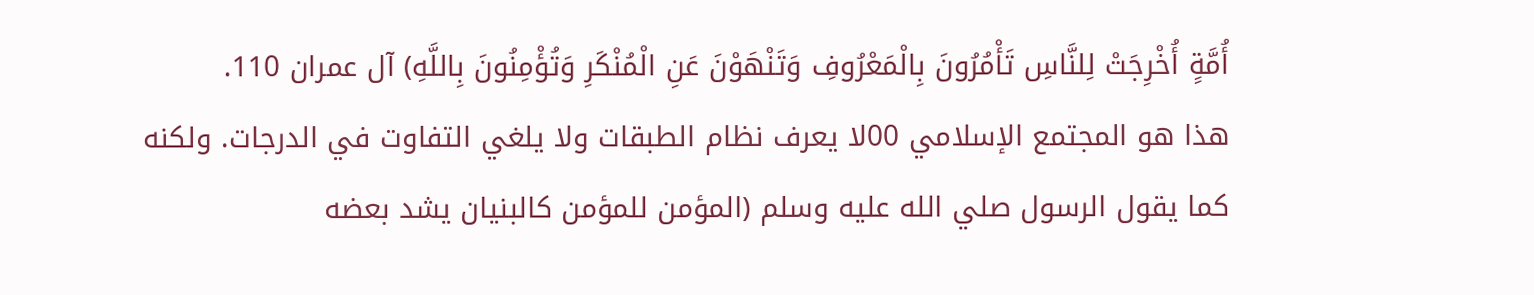أُمَّةٍ أُخْرِجَتْ لِلنَّاسِ تَأْمُرُونَ بِالْمَعْرُوفِ وَتَنْهَوْنَ عَنِ الْمُنْكَرِ وَتُؤْمِنُونَ بِاللَّهِ) آل عمران 110.
هذا هو المجتمع الإسلامي 00لا يعرف نظام الطبقات ولا يلغي التفاوت في الدرجات. ولكنه كما يقول الرسول صلي الله عليه وسلم (المؤمن للمؤمن كالبنيان يشد بعضه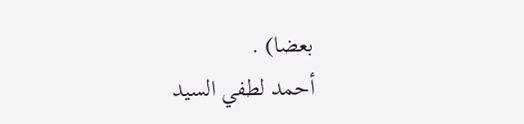بعضا) .
أحمد لطفي السيد